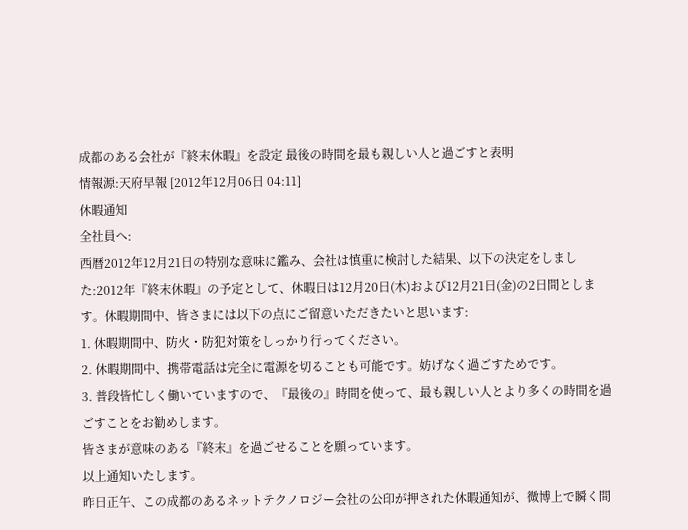成都のある会社が『終末休暇』を設定 最後の時間を最も親しい人と過ごすと表明
情報源:天府早報 [2012年12月06日 04:11]
休暇通知
全社員へ:
西暦2012年12月21日の特別な意味に鑑み、会社は慎重に検討した結果、以下の決定をしました:2012年『終末休暇』の予定として、休暇日は12月20日(木)および12月21日(金)の2日間とします。休暇期間中、皆さまには以下の点にご留意いただきたいと思います:
1. 休暇期間中、防火・防犯対策をしっかり行ってください。
2. 休暇期間中、携帯電話は完全に電源を切ることも可能です。妨げなく過ごすためです。
3. 普段皆忙しく働いていますので、『最後の』時間を使って、最も親しい人とより多くの時間を過ごすことをお勧めします。
皆さまが意味のある『終末』を過ごせることを願っています。
以上通知いたします。
昨日正午、この成都のあるネットテクノロジー会社の公印が押された休暇通知が、微博上で瞬く間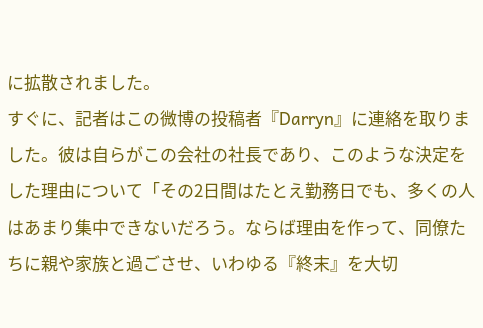に拡散されました。
すぐに、記者はこの微博の投稿者『Darryn』に連絡を取りました。彼は自らがこの会社の社長であり、このような決定をした理由について「その2日間はたとえ勤務日でも、多くの人はあまり集中できないだろう。ならば理由を作って、同僚たちに親や家族と過ごさせ、いわゆる『終末』を大切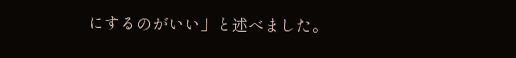にするのがいい」と述べました。